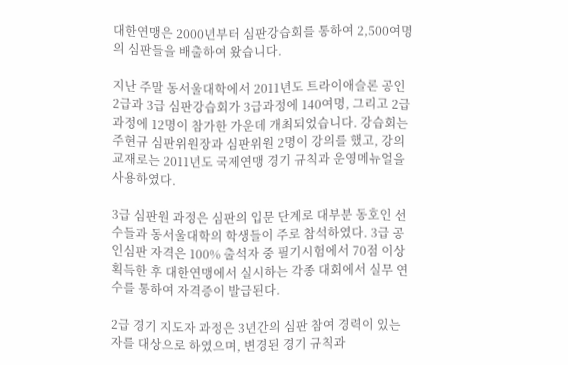대한연맹은 2000년부터 심판강습회를 통하여 2,500여명의 심판들을 배출하여 왔습니다.

지난 주말 동서울대학에서 2011년도 트라이애슬론 공인 2급과 3급 심판강습회가 3급과정에 140여명, 그리고 2급 과정에 12명이 참가한 가운데 개최되었습니다. 강습회는 주현규 심판위원장과 심판위원 2명이 강의를 했고, 강의 교재로는 2011년도 국제연맹 경기 규칙과 운영메뉴얼을 사용하였다.

3급 심판원 과정은 심판의 입문 단계로 대부분 동호인 선수들과 동서울대학의 학생들이 주로 참석하였다. 3급 공인심판 자격은 100% 출석자 중 필기시험에서 70점 이상 획득한 후 대한연맹에서 실시하는 각종 대회에서 실무 연수를 통하여 자격증이 발급된다.

2급 경기 지도자 과정은 3년간의 심판 참여 경력이 있는 자를 대상으로 하였으며, 변경된 경기 규칙과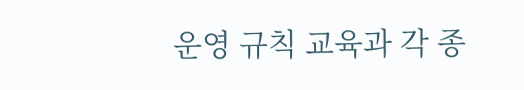운영 규칙 교육과 각 종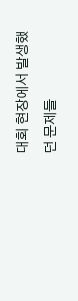대회 현장에서 발생했던 문제들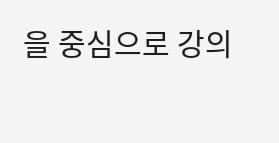을 중심으로 강의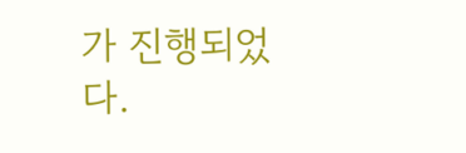가 진행되었다.